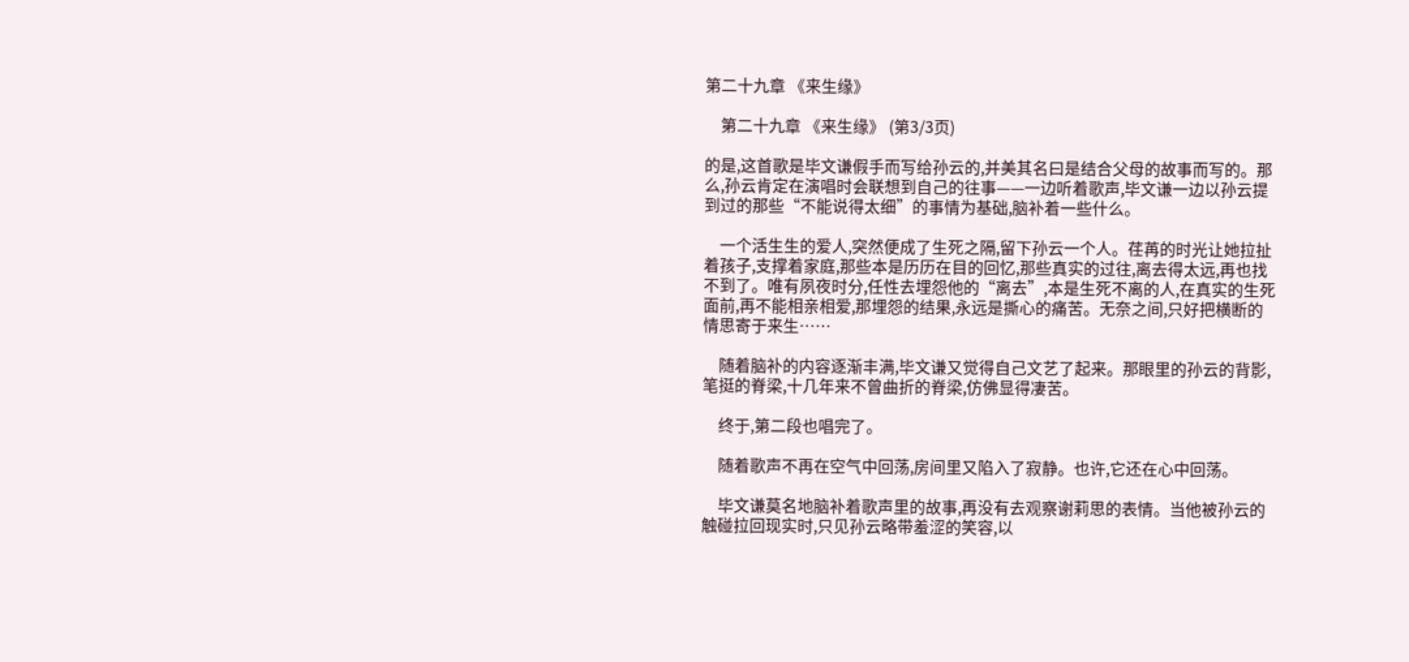第二十九章 《来生缘》

    第二十九章 《来生缘》 (第3/3页)

的是,这首歌是毕文谦假手而写给孙云的,并美其名曰是结合父母的故事而写的。那么,孙云肯定在演唱时会联想到自己的往事——一边听着歌声,毕文谦一边以孙云提到过的那些“不能说得太细”的事情为基础,脑补着一些什么。

    一个活生生的爱人,突然便成了生死之隔,留下孙云一个人。荏苒的时光让她拉扯着孩子,支撑着家庭,那些本是历历在目的回忆,那些真实的过往,离去得太远,再也找不到了。唯有夙夜时分,任性去埋怨他的“离去”,本是生死不离的人,在真实的生死面前,再不能相亲相爱,那埋怨的结果,永远是撕心的痛苦。无奈之间,只好把横断的情思寄于来生……

    随着脑补的内容逐渐丰满,毕文谦又觉得自己文艺了起来。那眼里的孙云的背影,笔挺的脊梁,十几年来不曾曲折的脊梁,仿佛显得凄苦。

    终于,第二段也唱完了。

    随着歌声不再在空气中回荡,房间里又陷入了寂静。也许,它还在心中回荡。

    毕文谦莫名地脑补着歌声里的故事,再没有去观察谢莉思的表情。当他被孙云的触碰拉回现实时,只见孙云略带羞涩的笑容,以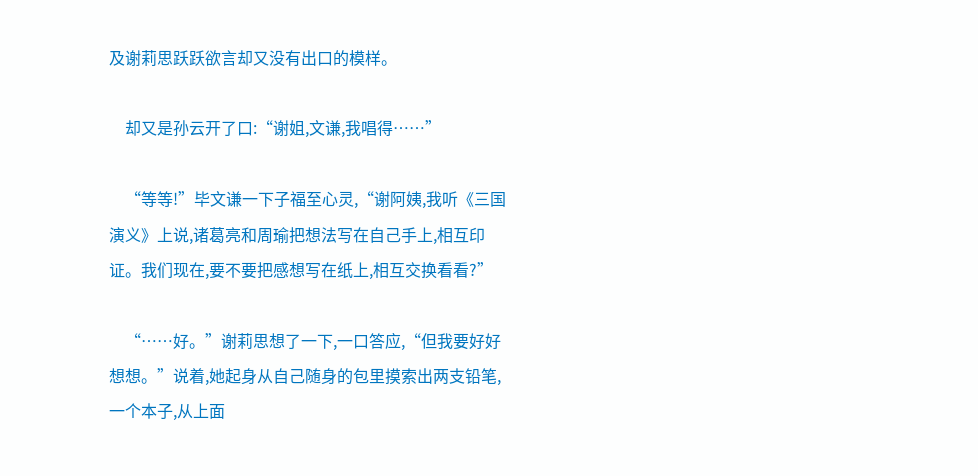及谢莉思跃跃欲言却又没有出口的模样。

    却又是孙云开了口:“谢姐,文谦,我唱得……”

    “等等!”毕文谦一下子福至心灵,“谢阿姨,我听《三国演义》上说,诸葛亮和周瑜把想法写在自己手上,相互印证。我们现在,要不要把感想写在纸上,相互交换看看?”

    “……好。”谢莉思想了一下,一口答应,“但我要好好想想。”说着,她起身从自己随身的包里摸索出两支铅笔,一个本子,从上面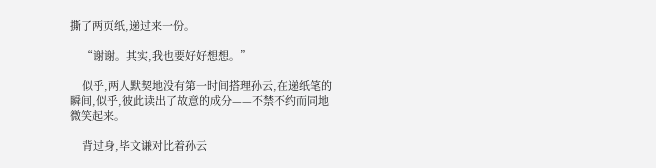撕了两页纸,递过来一份。

    “谢谢。其实,我也要好好想想。”

    似乎,两人默契地没有第一时间搭理孙云,在递纸笔的瞬间,似乎,彼此读出了故意的成分——不禁不约而同地微笑起来。

    背过身,毕文谦对比着孙云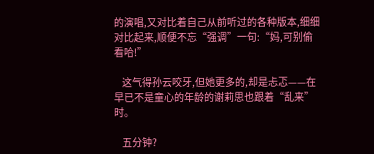的演唱,又对比着自己从前听过的各种版本,细细对比起来,顺便不忘“强调”一句:“妈,可别偷看哈!”

    这气得孙云咬牙,但她更多的,却是忐忑——在早已不是童心的年龄的谢莉思也跟着“乱来”时。

    五分钟?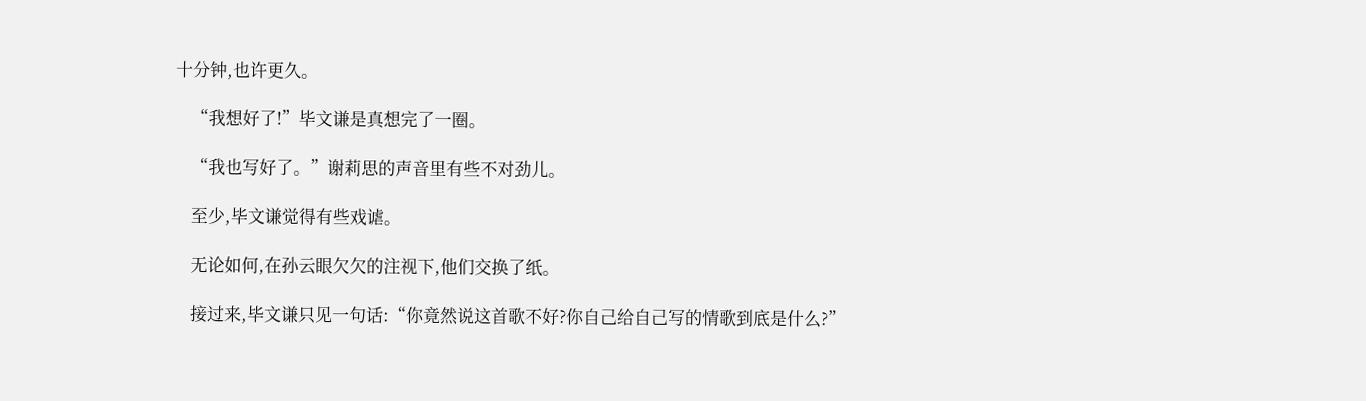十分钟,也许更久。

    “我想好了!”毕文谦是真想完了一圈。

    “我也写好了。”谢莉思的声音里有些不对劲儿。

    至少,毕文谦觉得有些戏谑。

    无论如何,在孙云眼欠欠的注视下,他们交换了纸。

    接过来,毕文谦只见一句话:“你竟然说这首歌不好?你自己给自己写的情歌到底是什么?”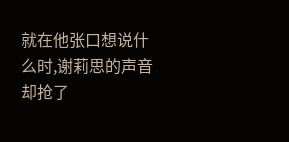就在他张口想说什么时,谢莉思的声音却抢了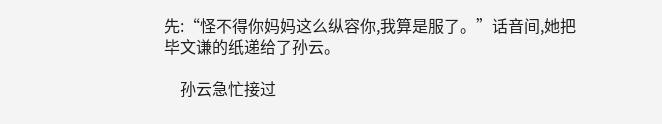先:“怪不得你妈妈这么纵容你,我算是服了。”话音间,她把毕文谦的纸递给了孙云。

    孙云急忙接过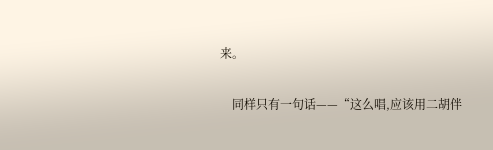来。

    同样只有一句话——“这么唱,应该用二胡伴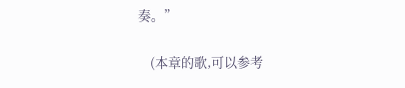奏。”

    (本章的歌,可以参考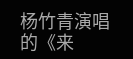杨竹青演唱的《来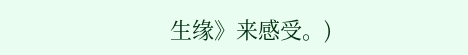生缘》来感受。)